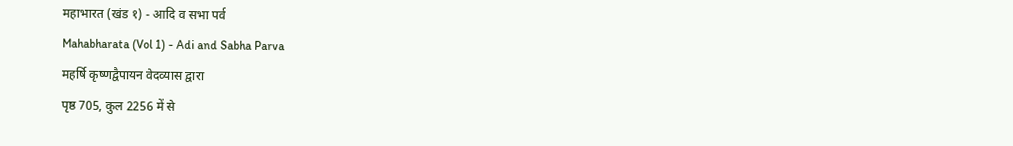महाभारत (खंड १) - आदि व सभा पर्व
Mahabharata (Vol 1) - Adi and Sabha Parva
महर्षि कृष्णद्वैपायन वेदव्यास द्वारा
पृष्ठ 705, कुल 2256 में से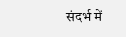संदर्भ में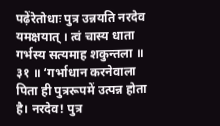पढ़ेंरेतोधाः पुत्र उन्नयति नरदेव यमक्षयात् । त्वं चास्य धाता गर्भस्य सत्यमाह शकुन्तला ॥ ३१ ॥ ‘गर्भाधान करनेवाला पिता ही पुत्ररूपमें उत्पन्न होता है। नरदेव! पुत्र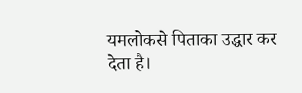यमलोकसे पिताका उद्धार कर देता है।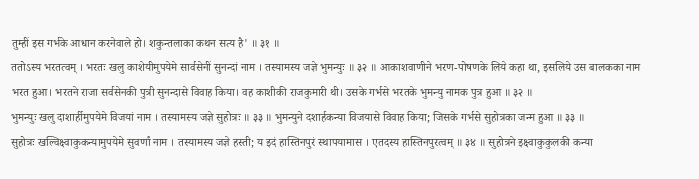तुम्हीं इस गर्भके आधान करनेवाले हो। शकुन्तलाका कथन सत्य है' ॥ ३१ ॥
ततोऽस्य भरतत्वम् । भरतः खलु काशेयीमुपयेमे सार्वसेनीं सुनन्दां नाम । तस्यामस्य जज्ञे भुमन्युः ॥ ३२ ॥ आकाशवाणीने भरण-पोषणके लिये कहा था, इसलिये उस बालकका नाम भरत हुआ। भरतने राजा सर्वसेनकी पुत्री सुनन्दासे विवाह किया। वह काशीकी राजकुमारी थी। उसके गर्भसे भरतके भुमन्यु नामक पुत्र हुआ ॥ ३२ ॥
भुमन्युः खलु दाशार्हीमुपयेमे विजयां नाम । तस्यामस्य जज्ञे सुहोत्रः ॥ ३३ ॥ भुमन्युने दशार्हकन्या विजयासे विवाह किया; जिसके गर्भसे सुहोत्रका जन्म हुआ ॥ ३३ ॥
सुहोत्रः खल्विक्ष्वाकुकन्यामुपयेमे सुवर्णां नाम । तस्यामस्य जज्ञे हस्ती; य इदं हास्तिनपुरं स्थापयामास । एतदस्य हास्तिनपुरत्वम् ॥ ३४ ॥ सुहोत्रने इक्ष्वाकुकुलकी कन्या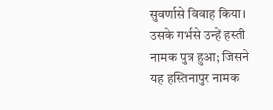सुवर्णासे विवाह किया। उसके गर्भसे उन्हें हस्ती नामक पुत्र हुआ; जिसने यह हस्तिनापुर नामक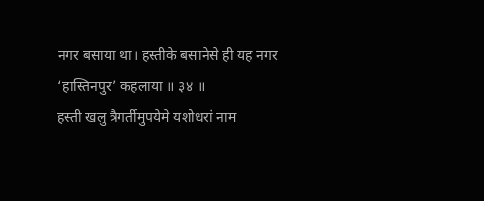नगर बसाया था। हस्तीके बसानेसे ही यह नगर ‘हास्तिनपुर’ कहलाया ॥ ३४ ॥
हस्ती खलु त्रैगर्तीमुपयेमे यशोधरां नाम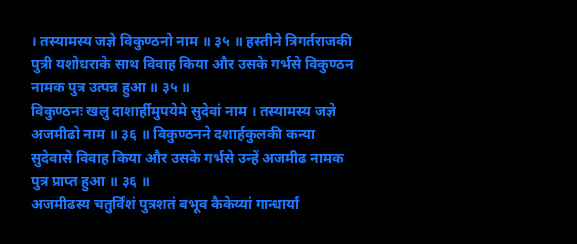। तस्यामस्य जज्ञे विकुण्ठनो नाम ॥ ३५ ॥ हस्तीने त्रिगर्तराजकी पुत्री यशोधराके साथ विवाह किया और उसके गर्भसे विकुण्ठन नामक पुत्र उत्पन्न हुआ ॥ ३५ ॥
विकुण्ठनः खलु दाशार्हीमुपयेमे सुदेवां नाम । तस्यामस्य जज्ञे अजमीढो नाम ॥ ३६ ॥ विकुण्ठनने दशार्हकुलकी कन्या सुदेवासे विवाह किया और उसके गर्भसे उन्हें अजमीढ नामक पुत्र प्राप्त हुआ ॥ ३६ ॥
अजमीढस्य चतुर्विंशं पुत्रशतं बभूव कैकेय्यां गान्धार्यां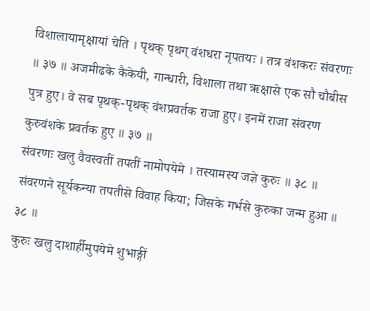विशालायामृक्षायां चेति । पृथक् पृथग् वंशधरा नृपतयः । तत्र वंशकरः संवरणः ॥ ३७ ॥ अजमीढके कैकेयी, गान्धारी, विशाला तथा ऋक्षासे एक सौ चौबीस पुत्र हुए। वे सब पृथक्-पृथक् वंशप्रवर्तक राजा हुए। इनमें राजा संवरण कुरुवंशके प्रवर्तक हुए ॥ ३७ ॥
संवरणः खलु वैवस्वतीं तपतीं नामोपयेमे । तस्यामस्य जज्ञे कुरुः ॥ ३८ ॥ संवरणने सूर्यकन्या तपतीसे विवाह किया; जिसके गर्भसे कुरुका जन्म हुआ ॥ ३८ ॥
कुरुः खलु दाशार्हीमुपयेमे शुभाङ्गीं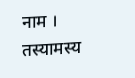नाम । तस्यामस्य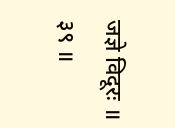जज्ञे विदूरः ॥ ३९ ॥